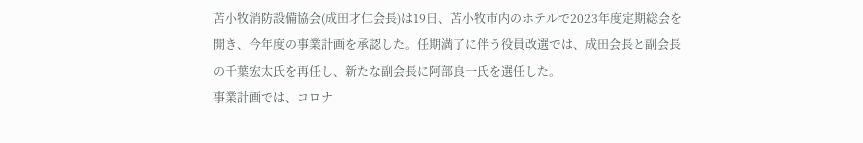苫小牧消防設備協会(成田才仁会長)は19日、苫小牧市内のホテルで2023年度定期総会を開き、今年度の事業計画を承認した。任期満了に伴う役員改選では、成田会長と副会長の千葉宏太氏を再任し、新たな副会長に阿部良一氏を選任した。
事業計画では、コロナ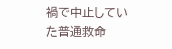禍で中止していた普通救命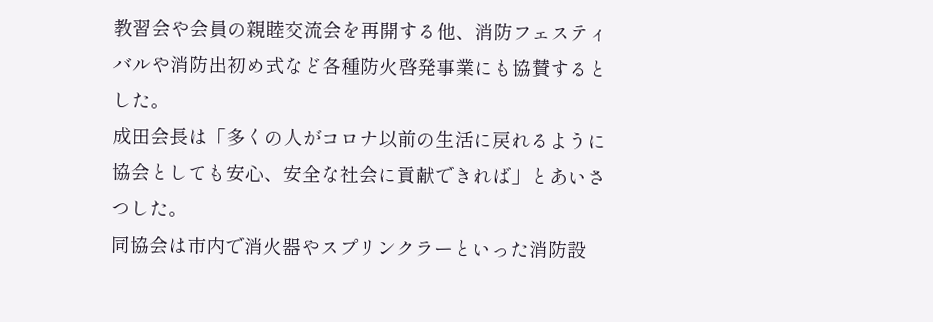教習会や会員の親睦交流会を再開する他、消防フェスティバルや消防出初め式など各種防火啓発事業にも協賛するとした。
成田会長は「多くの人がコロナ以前の生活に戻れるように協会としても安心、安全な社会に貢献できれば」とあいさつした。
同協会は市内で消火器やスプリンクラーといった消防設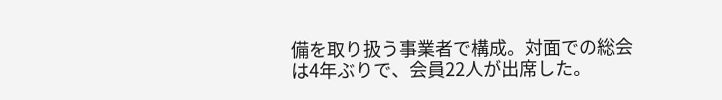備を取り扱う事業者で構成。対面での総会は4年ぶりで、会員22人が出席した。